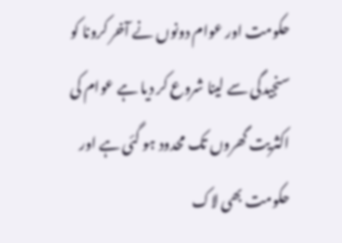حکومت اور عوام دونوں نے آخر کرونا کو سنجیدگی سے لینا شروع کر دیا ہے عوام کی اکثریت گھروں تک محدود ہو گئی ہے اور حکومت بھی لاک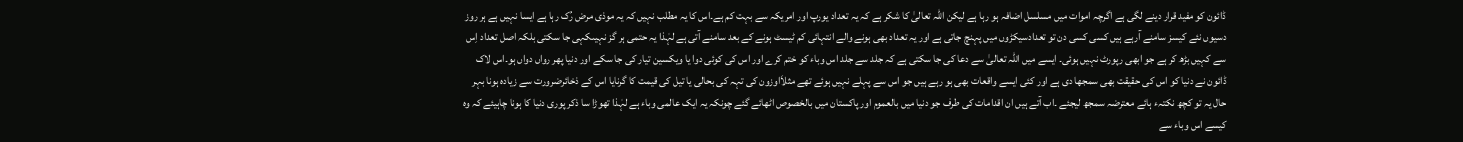ڈائون کو مفید قرار دینے لگی ہے اگرچہ اموات میں مسلسل اضافہ ہو رہا ہے لیکن اللہ تعالیٰ کا شکر ہے کہ یہ تعداد یورپ اور امریکہ سے بہت کم ہے۔اس کا یہ مطلب نہیں کہ یہ موذی مرض رُک رہا ہے ایسا نہیں ہے ہر روز دسیوں نئے کیسز سامنے آرہے ہیں کسی کسی دن تو تعدادسیکڑوں میں پہنچ جاتی ہے اور یہ تعداد بھی ہونے والے انتہائی کم ٹیسٹ ہونے کے بعد سامنے آتی ہے لہٰذا یہ حتمی ہر گز نہیںکہی جا سکتی بلکہ اصل تعداد اِس سے کہیں بڑھ کر ہے جو ابھی رپورٹ نہیں ہوئی۔ ایسے میں اللہ تعالیٰ سے دعا کی جا سکتی ہے کہ جلد سے جلد اس وباء کو ختم کرے اور اس کی کوئی دوا یا ویکسین تیار کی جا سکے اور دنیا پھر رواں دواں ہو۔اس لاک ڈائون نے دنیا کو اس کی حقیقت بھی سمجھا دی ہے اور کئی ایسے واقعات بھی ہو رہے ہیں جو اس سے پہلے نہیں ہوئے تھے مثلاَاوزون کی تہہ کی بحالی یا تیل کی قیمت کا گرنایا اس کے ذخائرضرورت سے زیادہ ہونا بہر حال یہ تو کچھ نکتہء ہائے معترضہ سمجھ لیجئے ۔اب آتے ہیں ان اقدامات کی طرف جو دنیا میں بالعموم اور پاکستان میں بالخصوص اٹھائے گئے چونکہ یہ ایک عالمی وباء ہے لہٰذا تھوڑا سا ذکر پوری دنیا کا ہونا چاہیئے کہ وہ کیسے اس وباء سے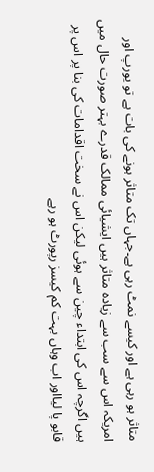متاثر ہو رہی ہے اور کیسے نمٹ رہی ہے۔جہاں تک متاثر ہونے کی بات ہے تو یورپ اور امریکہ اس سے سب سے زیادہ متاثر ہیں ایشیائی ممالک قدرے بہتر صورت حال میں ہیں اگرچہ اس کی ابتداء چین سے ہوئی لیکن اس نے سخت اقدامات کی بنا پر اس پر قابو پا لیااور اب وہاں بہت کم کیسز رپورٹ ہو رہے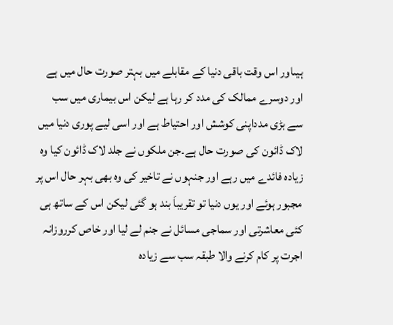ہیںاور اس وقت باقی دنیا کے مقابلے میں بہتر صورت حال میں ہے اور دوسرے ممالک کی مدد کر رہا ہے لیکن اس بیماری میں سب سے بڑی مدداپنی کوشش اور احتیاط ہے اور اسی لیے پوری دنیا میں لاک ڈائون کی صورت حال ہے۔جن ملکوں نے جلد لاک ڈائون کیا وہ زیادہ فائدے میں رہے اور جنہوں نے تاخیر کی وہ بھی بہر حال اس پر مجبور ہوئے اور یوں دنیا تو تقریباَ بند ہو گئی لیکن اس کے ساتھ ہی کئی معاشرتی اور سماجی مسائل نے جنم لے لیا اور خاص کرروزانہ اجرت پر کام کرنے والا طبقہ سب سے زیادہ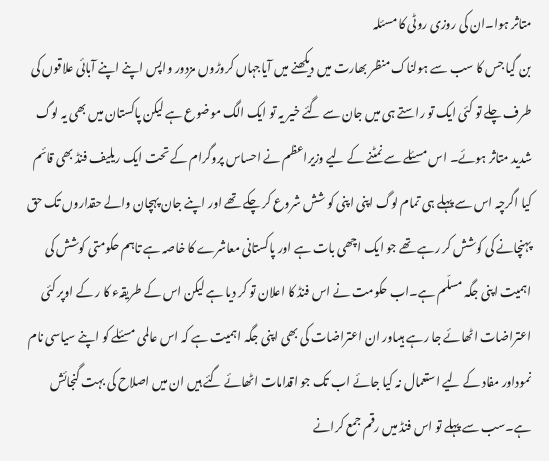متاثر ہوا۔ان کی روزی روٹی کا مسئلہ
بن گیا جس کا سب سے ہولناک منظر بھارت میں دیکھنے میں آیاجہاں کروڑوں مزدور واپس اپنے اپنے آبائی علاقوں کی طرف چلے تو کئی ایک تو راستے ہی میں جان سے گئے خیر یہ تو ایک الگ موضوع ہے لیکن پاکستان میں بھی یہ لوگ شدید متاثر ہوئے۔ اس مسئلے سے نمٹنے کے لیے وزیراعظم نے احساس پروگرام کے تحت ایک ریلیف فنڈ بھی قائم کیا اگرچہ اس سے پہلے ہی تمام لوگ اپنی اپنی کو شش شروع کر چکے تھے اور اپنے جان پہچان والے حقداروں تک حق پہنچانے کی کوشش کر رہے تھے جو ایک اچھی بات ہے اور پاکستانی معاشرے کا خاصہ ہے تاہم حکومتی کوشش کی اہمیت اپنی جگہ مسلّم ہے۔اب حکومت نے اس فنڈ کا اعلان تو کر دیا ہے لیکن اس کے طریقہء کا ر کے اوپر کئی اعتراضات اٹھائے جا رہے ہیںاور ان اعتراضات کی بھی اپنی جگہ اہمیت ہے کہ اس عالمی مسئلے کو اپنے سیاسی نام نموداور مفاد کے لیے استعمال نہ کیا جائے اب تک جو اقدامات اٹھائے گئے ہیں ان میں اصلاح کی بہت گنجائش ہے۔سب سے پہلے تو اس فنڈ میں رقم جمع کرانے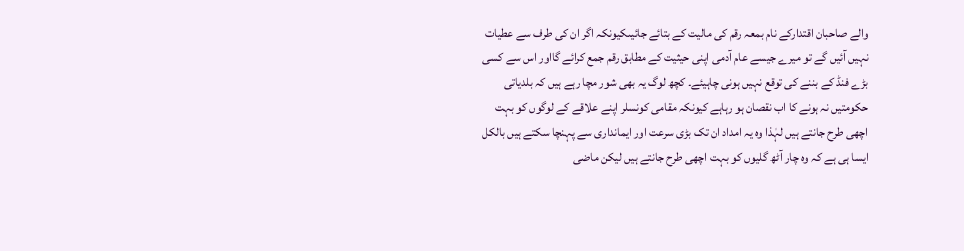والے صاحبان اقتدارکے نام بمعہ رقم کی مالیت کے بتائے جائیںکیونکہ اگر ان کی طرف سے عطیات نہیں آئیں گے تو میرے جیسے عام آدمی اپنی حیثیت کے مطابق رقم جمع کرائے گااور اس سے کسی بڑے فنڈ کے بننے کی توقع نہیں ہونی چاہیئے۔ کچھ لوگ یہ بھی شور مچا رہے ہیں کہ بلدیاتی حکومتیں نہ ہونے کا اب نقصان ہو رہاہے کیونکہ مقامی کونسلر اپنے علاقے کے لوگوں کو بہت اچھی طرح جانتے ہیں لہٰذا وہ یہ امداد ان تک بڑی سرعت اور ایمانداری سے پہنچا سکتے ہیں بالکل ایسا ہی ہے کہ وہ چار آٹھ گلیوں کو بہت اچھی طرح جانتے ہیں لیکن ماضی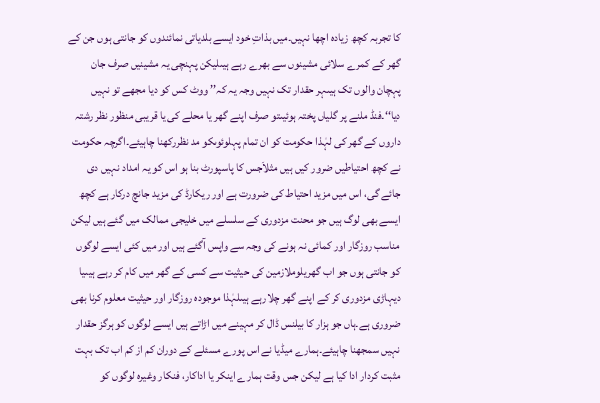کا تجربہ کچھ زیادہ اچھا نہیں۔میں بذاتِ خود ایسے بلدیاتی نمائندوں کو جانتی ہوں جن کے گھر کے کمرے سلائی مشینوں سے بھرے رہے ہیںلیکن پہنچی یہ مشینیں صرف جان پہچان والوں تک ہیںہر حقدار تک نہیں وجہ یہ کہ’’ ووٹ کس کو دیا مجھے تو نہیں دیا‘‘۔فنڈ ملنے پر گلیاں پختہ ہوئیںتو صرف اپنے گھر یا محلے کی یا قریبی منظور نظر رشتہ داروں کے گھر کی لہٰذا حکومت کو ان تمام پہلوئوںکو مد نظررکھنا چاہیئے۔اگرچہ حکومت نے کچھ احتیاطیں ضرور کیں ہیں مثلاَجس کا پاسپورٹ بنا ہو اس کو یہ امداد نہیں دی جائے گی، اس میں مزید احتیاط کی ضرورت ہے اور ریکارڈ کی مزید جانچ درکار ہے کچھ ایسے بھی لوگ ہیں جو محنت مزدوری کے سلسلے میں خلیجی ممالک میں گئے ہیں لیکن مناسب روزگار اور کمائی نہ ہونے کی وجہ سے واپس آگئے ہیں اور میں کئی ایسے لوگوں کو جانتی ہوں جو اب گھریلوملازمین کی حیثیت سے کسی کے گھر میں کام کر رہے ہیںیا دیہاڑی مزدوری کر کے اپنے گھر چلارہے ہیںلہٰذا موجودہ روزگار اور حیثیت معلوم کرنا بھی ضروری ہے۔ہاں جو ہزار کا بیلنس ڈال کر مہینے میں اڑاتے ہیں ایسے لوگوں کو ہرگز حقدار نہیں سمجھنا چاہیئے۔ہمارے میڈیا نے اس پورے مسئلے کے دوران کم از کم اب تک بہت مثبت کردار ادا کیا ہے لیکن جس وقت ہمارے اینکر یا اداکار، فنکار وغیرہ لوگوں کو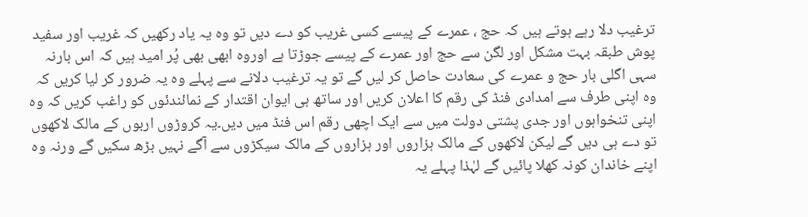ترغیب دلا رہے ہوتے ہیں کہ حج ، عمرے کے پیسے کسی غریب کو دے دیں تو وہ یہ یاد رکھیں کہ غریب اور سفید پوش طبقہ بہت مشکل اور لگن سے حج اور عمرے کے پیسے جوڑتا ہے اوروہ ابھی بھی پُر امید ہیں کہ اس بارنہ سہی اگلی بار حج و عمرے کی سعادت حاصل کر لیں گے تو یہ ترغیب دلانے سے پہلے وہ یہ ضرور کر لیا کریں کہ وہ اپنی طرف سے امدادی فنڈ کی رقم کا اعلان کریں اور ساتھ ہی ایوان اقتدار کے نمائندئوں کو راغب کریں کہ وہ اپنی تنخواہوں اور جدی پشتی دولت میں سے ایک اچھی رقم اس فنڈ میں دیں۔یہ کروڑوں اربوں کے مالک لاکھوں تو دے ہی دیں گے لیکن لاکھوں کے مالک ہزاروں اور ہزاروں کے مالک سیکڑوں سے آگے نہیں بڑھ سکیں گے ورنہ وہ اپنے خاندان کونہ کھلا پائیں گے لہٰذا پہلے یہ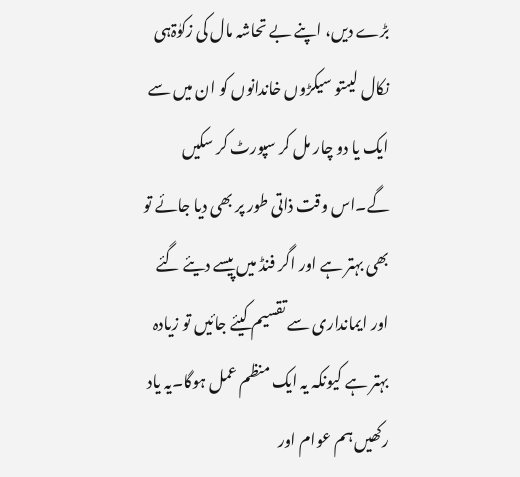بڑے دیں، اپنے بے تحاشہ مال کی زکوٰۃہی نکال لیںتو سیکڑوں خاندانوں کو ان میں سے ایک یا دو چار مل کر سپورٹ کر سکیں گے۔اس وقت ذاتی طور پر بھی دیا جائے تو بھی بہتر ہے اور اگر فنڈ میں پیسے دیئے گئے اور ایمانداری سے تقسیم کیئے جائیں تو زیادہ بہتر ہے کیونکہ یہ ایک منظم عمل ہوگا۔یہ یاد رکھیں ہم عوام اور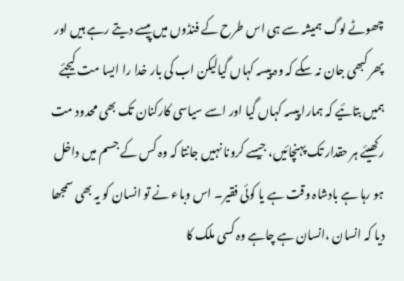چھوٹے لوگ ہمیشہ سے ہی اس طرح کے فنڈوں میں پیسے دیتے رہے ہیں اور پھر کبھی جان نہ سکے کہ وہ پیسہ کہاں گیالیکن اب کی بار خدا را ایسا مت کیجئے ہمیں بتائیے کہ ہمارا پیسہ کہاں گیا اور اسے سیاسی کارکنان تک بھی محدود مت رکھیئے ہر حقدار تک پہنچائیں، جیسے کرونا نہیں جانتا کہ وہ کس کے جسم میں داخل ہو رہا ہے بادشاہ وقت ہے یا کوئی فقیر۔ اس وباء نے تو انسان کو یہ بھی سمجھا دیا کہ انسان ،انسان ہے چاہے وہ کسی ملک کا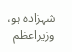شہزادہ ہو، وزیراعظم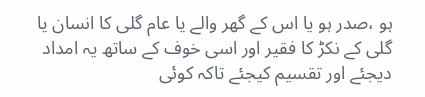ہو ،صدر ہو یا اس کے گھر والے یا عام گلی کا انسان یا گلی کے نکڑ کا فقیر اور اسی خوف کے ساتھ یہ امداد دیجئے اور تقسیم کیجئے تاکہ کوئی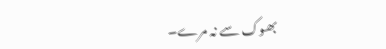بھوک سے نہ مرے۔